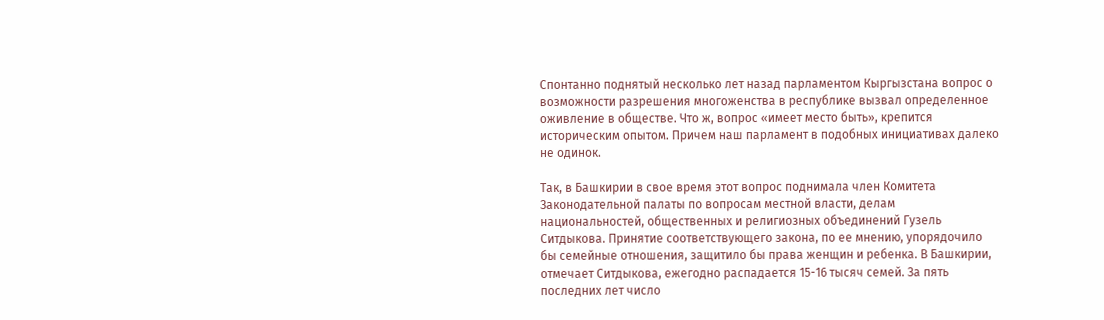Спонтанно поднятый несколько лет назад парламентом Кыргызстана вопрос о возможности разрешения многоженства в республике вызвал определенное оживление в обществе. Что ж, вопрос «имеет место быть», крепится историческим опытом. Причем наш парламент в подобных инициативах далеко не одинок.

Так, в Башкирии в свое время этот вопрос поднимала член Комитета Законодательной палаты по вопросам местной власти, делам национальностей, общественных и религиозных объединений Гузель Ситдыкова. Принятие соответствующего закона, по ее мнению, упорядочило бы семейные отношения, защитило бы права женщин и ребенка. В Башкирии, отмечает Ситдыкова, ежегодно распадается 15-16 тысяч семей. За пять последних лет число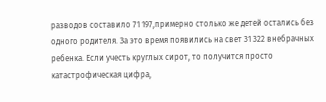разводов составило 71 197,примерно столько же детей остались без одного родителя. За это время появились на свет 31 322 внебрачных ребенка. Если учесть круглых сирот, то получится просто катастрофическая цифра,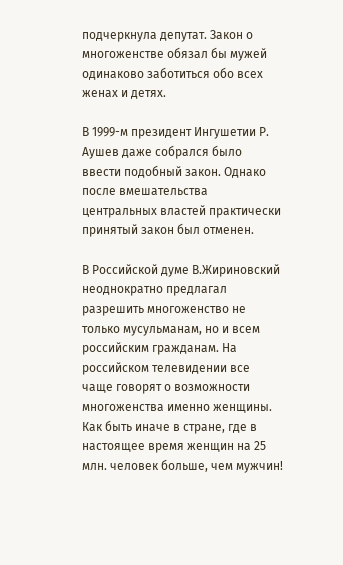подчеркнула депутат. Закон о многоженстве обязал бы мужей одинаково заботиться обо всех женах и детях.

В 1999-м президент Ингушетии Р. Аушев даже собрался было ввести подобный закон. Однако после вмешательства центральных властей практически принятый закон был отменен.

В Российской думе В.Жириновский неоднократно предлагал разрешить многоженство не только мусульманам, но и всем российским гражданам. На российском телевидении все чаще говорят о возможности многоженства именно женщины. Как быть иначе в стране, где в настоящее время женщин на 25 млн. человек больше, чем мужчин!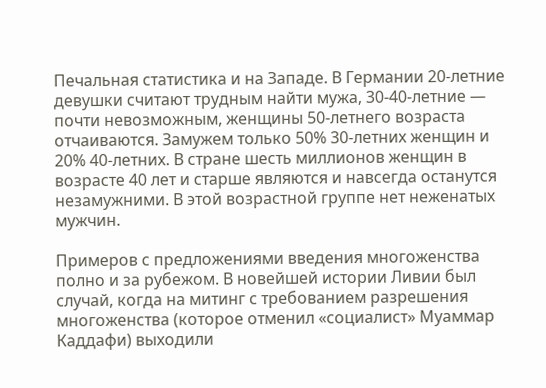Печальная статистика и на Западе. В Германии 20-летние девушки считают трудным найти мужа, 30-40-летние — почти невозможным, женщины 50-летнего возраста отчаиваются. Замужем только 50% 30-летних женщин и 20% 40-летних. В стране шесть миллионов женщин в возрасте 40 лет и старше являются и навсегда останутся незамужними. В этой возрастной группе нет неженатых мужчин.

Примеров с предложениями введения многоженства полно и за рубежом. В новейшей истории Ливии был случай, когда на митинг с требованием разрешения многоженства (которое отменил «социалист» Муаммар Каддафи) выходили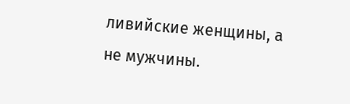ливийские женщины, а не мужчины.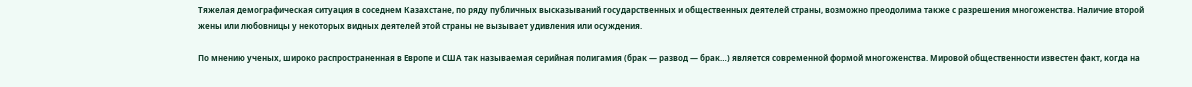Тяжелая демографическая ситуация в соседнем Казахстане, по ряду публичных высказываний государственных и общественных деятелей страны, возможно преодолима также с разрешения многоженства. Наличие второй жены или любовницы у некоторых видных деятелей этой страны не вызывает удивления или осуждения.

По мнению ученых, широко распространенная в Европе и США так называемая серийная полигамия (брак — развод — брак…) является современной формой многоженства. Мировой общественности известен факт, когда на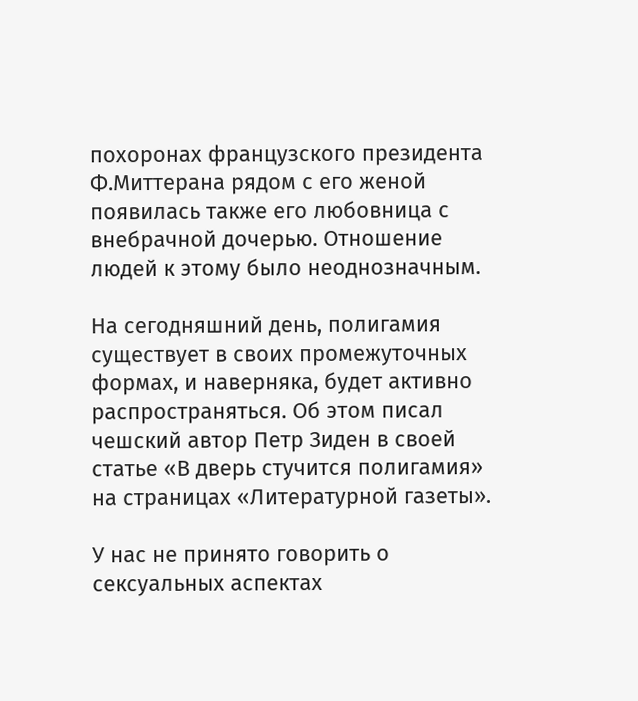похоронах французского президента Ф.Миттерана рядом с его женой появилась также его любовница с внебрачной дочерью. Отношение людей к этому было неоднозначным.

На сегодняшний день, полигамия существует в своих промежуточных формах, и наверняка, будет активно распространяться. Об этом писал чешский автор Петр Зиден в своей статье «В дверь стучится полигамия» на страницах «Литературной газеты».

У нас не принято говорить о сексуальных аспектах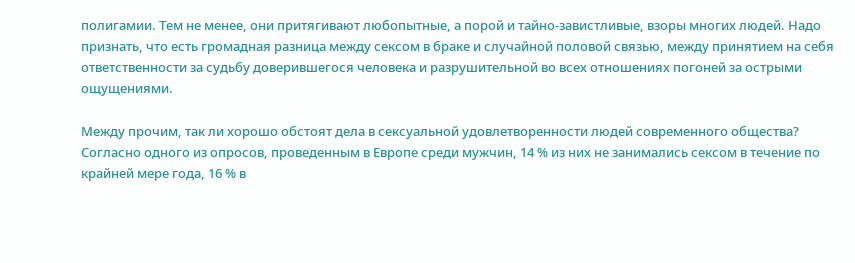полигамии. Тем не менее, они притягивают любопытные, а порой и тайно-завистливые, взоры многих людей. Надо признать, что есть громадная разница между сексом в браке и случайной половой связью, между принятием на себя ответственности за судьбу доверившегося человека и разрушительной во всех отношениях погоней за острыми ощущениями.

Между прочим, так ли хорошо обстоят дела в сексуальной удовлетворенности людей современного общества? Согласно одного из опросов, проведенным в Европе среди мужчин, 14 % из них не занимались сексом в течение по крайней мере года, 16 % в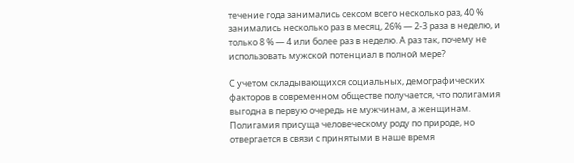течение года занимались сексом всего несколько раз, 40 % занимались несколько раз в месяц, 26% — 2-3 раза в неделю, и только 8 % — 4 или более раз в неделю. А раз так, почему не использовать мужской потенциал в полной мере?

С учетом складывающихся социальных, демографических факторов в современном обществе получается, что полигамия выгодна в первую очередь не мужчинам, а женщинам. Полигамия присуща человеческому роду по природе, но отвергается в связи с принятыми в наше время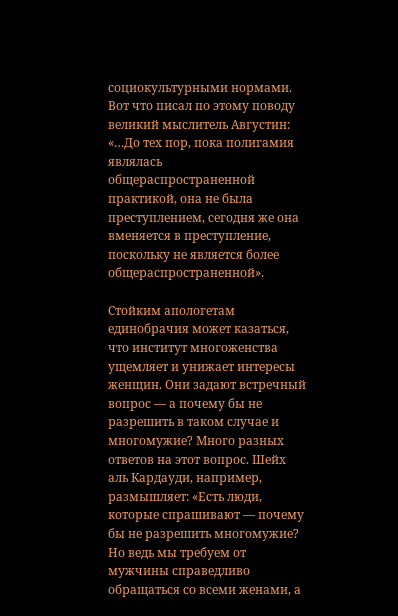социокультурными нормами. Вот что писал по этому поводу великий мыслитель Августин: «…До тех пор, пока полигамия являлась общераспространенной практикой, она не была преступлением, сегодня же она вменяется в преступление, поскольку не является более общераспространенной».

Стойким апологетам единобрачия может казаться, что институт многоженства ущемляет и унижает интересы женщин. Они задают встречный вопрос — а почему бы не разрешить в таком случае и многомужие? Много разных ответов на этот вопрос. Шейх аль Кардауди, например, размышляет: «Есть люди, которые спрашивают — почему бы не разрешить многомужие? Но ведь мы требуем от мужчины справедливо обращаться со всеми женами, а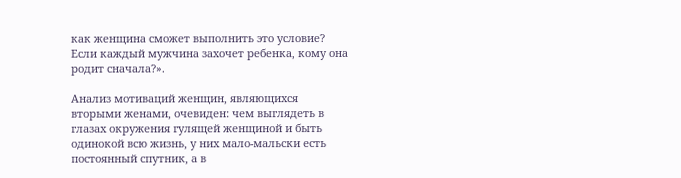как женщина сможет выполнить это условие? Если каждый мужчина захочет ребенка, кому она родит сначала?».

Анализ мотиваций женщин, являющихся вторыми женами, очевиден: чем выглядеть в глазах окружения гулящей женщиной и быть одинокой всю жизнь, у них мало-мальски есть постоянный спутник, а в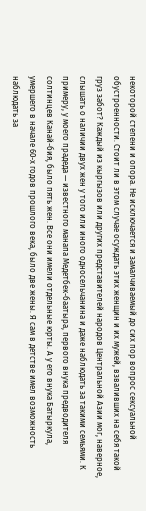некоторой степени и опора. Не исключается и замалчиваемый до сих пор вопрос сексуальной обустроенности. Стоит ли в этом случае осуждать этих женщин и их мужей, взваливших на себя такой груз забот? Каждый из кыргызов или других представителей народов Центральной Азии мог, наверное, слышать о наличии двух жен у того или иного односельчанина и даже наблюдать за такими семьями. К примеру, у моего прадеда — известного манапа Медетбек-баатыра, первого внука предводителя солтинцев Канай-бия, было пять жен. Все они имели отдельные юрты. А у его внука Батыркула, умершего в начале 60-х годов прошлого века, было две жены. Я сам в детстве имел возможность наблюдать за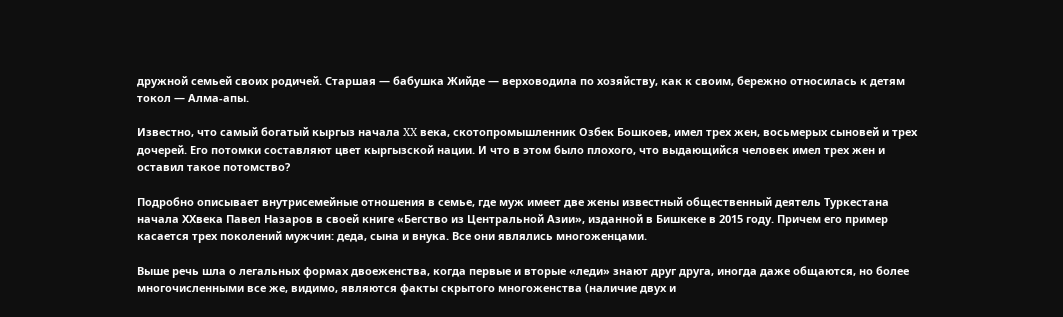дружной семьей своих родичей. Старшая — бабушка Жийде — верховодила по хозяйству, как к своим, бережно относилась к детям токол — Алма-апы.

Известно, что самый богатый кыргыз начала XX века, скотопромышленник Озбек Бошкоев, имел трех жен, восьмерых сыновей и трех дочерей. Его потомки составляют цвет кыргызской нации. И что в этом было плохого, что выдающийся человек имел трех жен и оставил такое потомство?

Подробно описывает внутрисемейные отношения в семье, где муж имеет две жены известный общественный деятель Туркестана начала XXвека Павел Назаров в своей книге «Бегство из Центральной Азии», изданной в Бишкеке в 2015 году. Причем его пример касается трех поколений мужчин: деда, сына и внука. Все они являлись многоженцами.

Выше речь шла о легальных формах двоеженства, когда первые и вторые «леди» знают друг друга, иногда даже общаются, но более многочисленными все же, видимо, являются факты скрытого многоженства (наличие двух и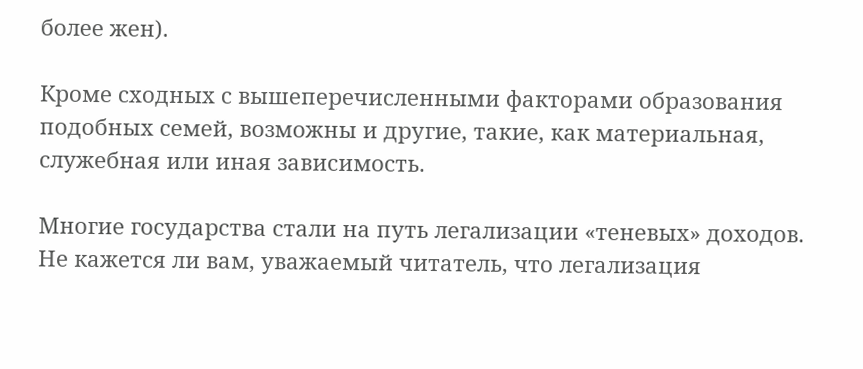более жен).

Кроме сходных с вышеперечисленными факторами образования подобных семей, возможны и другие, такие, как материальная, служебная или иная зависимость.

Многие государства стали на путь легализации «теневых» доходов. Не кажется ли вам, уважаемый читатель, что легализация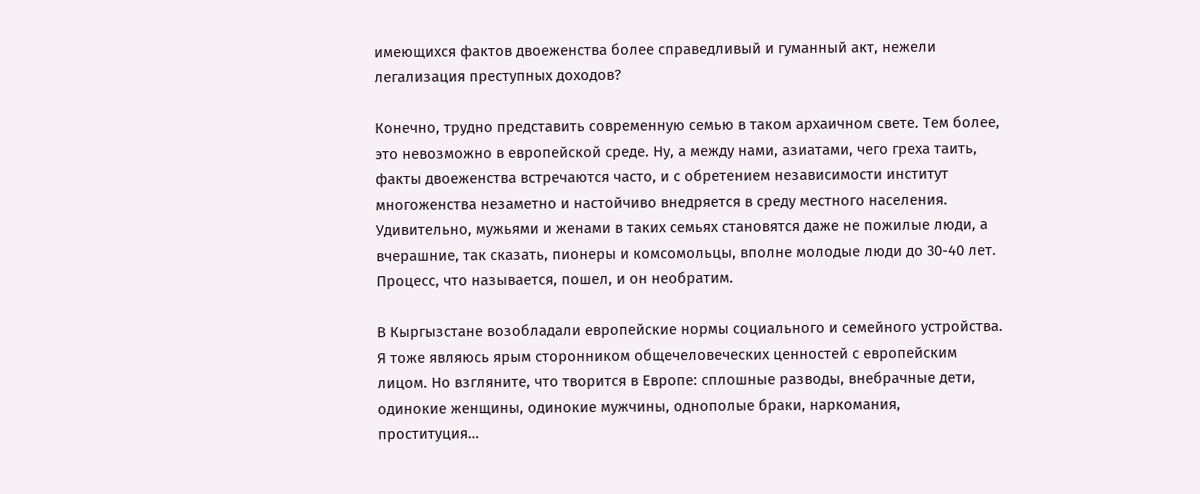имеющихся фактов двоеженства более справедливый и гуманный акт, нежели легализация преступных доходов?

Конечно, трудно представить современную семью в таком архаичном свете. Тем более, это невозможно в европейской среде. Ну, а между нами, азиатами, чего греха таить, факты двоеженства встречаются часто, и с обретением независимости институт многоженства незаметно и настойчиво внедряется в среду местного населения. Удивительно, мужьями и женами в таких семьях становятся даже не пожилые люди, а вчерашние, так сказать, пионеры и комсомольцы, вполне молодые люди до 30-40 лет. Процесс, что называется, пошел, и он необратим.

В Кыргызстане возобладали европейские нормы социального и семейного устройства. Я тоже являюсь ярым сторонником общечеловеческих ценностей с европейским лицом. Но взгляните, что творится в Европе: сплошные разводы, внебрачные дети, одинокие женщины, одинокие мужчины, однополые браки, наркомания, проституция…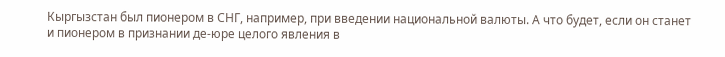Кыргызстан был пионером в СНГ, например, при введении национальной валюты. А что будет, если он станет и пионером в признании де-юре целого явления в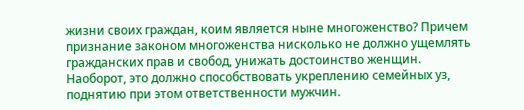жизни своих граждан, коим является ныне многоженство? Причем признание законом многоженства нисколько не должно ущемлять гражданских прав и свобод, унижать достоинство женщин. Наоборот, это должно способствовать укреплению семейных уз, поднятию при этом ответственности мужчин.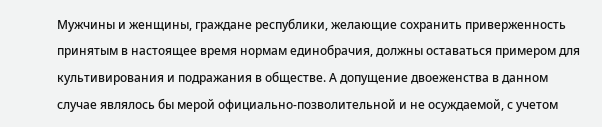Мужчины и женщины, граждане республики, желающие сохранить приверженность принятым в настоящее время нормам единобрачия, должны оставаться примером для культивирования и подражания в обществе. А допущение двоеженства в данном случае являлось бы мерой официально-позволительной и не осуждаемой, с учетом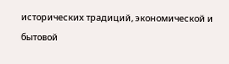исторических традиций, экономической и бытовой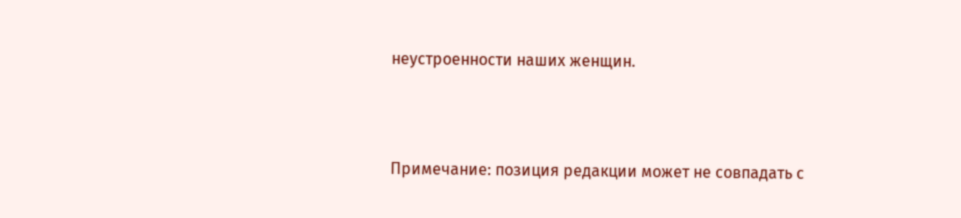неустроенности наших женщин.



Примечание: позиция редакции может не совпадать с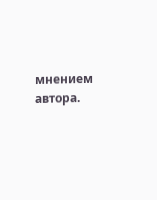мнением автора.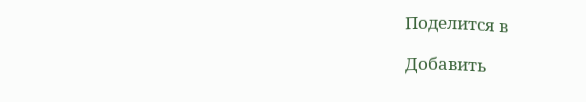Поделится в

Добавить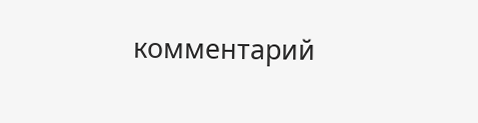комментарий